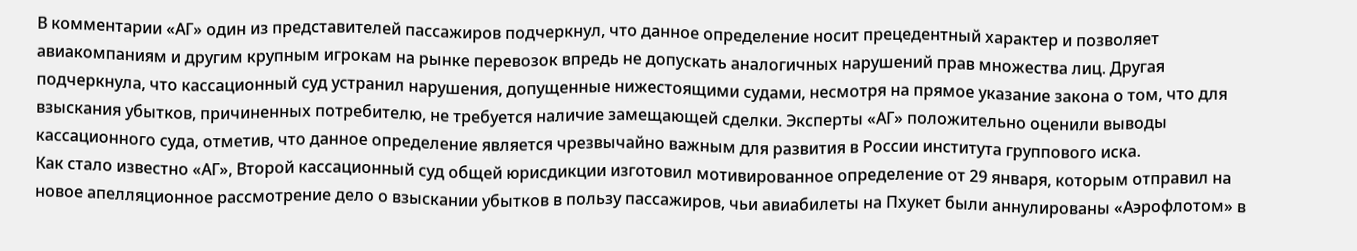В комментарии «АГ» один из представителей пассажиров подчеркнул, что данное определение носит прецедентный характер и позволяет авиакомпаниям и другим крупным игрокам на рынке перевозок впредь не допускать аналогичных нарушений прав множества лиц. Другая подчеркнула, что кассационный суд устранил нарушения, допущенные нижестоящими судами, несмотря на прямое указание закона о том, что для взыскания убытков, причиненных потребителю, не требуется наличие замещающей сделки. Эксперты «АГ» положительно оценили выводы кассационного суда, отметив, что данное определение является чрезвычайно важным для развития в России института группового иска.
Как стало известно «АГ», Второй кассационный суд общей юрисдикции изготовил мотивированное определение от 29 января, которым отправил на новое апелляционное рассмотрение дело о взыскании убытков в пользу пассажиров, чьи авиабилеты на Пхукет были аннулированы «Аэрофлотом» в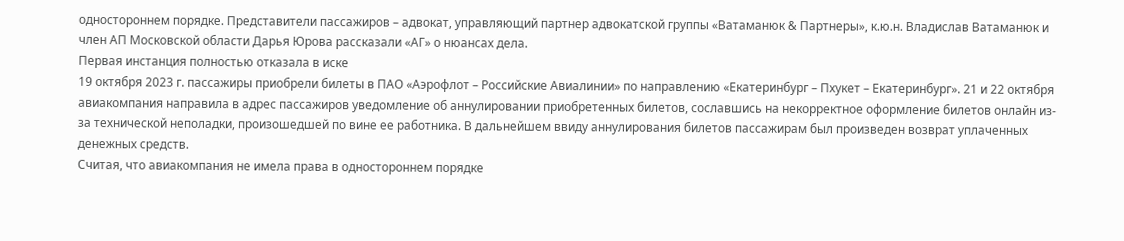одностороннем порядке. Представители пассажиров – адвокат, управляющий партнер адвокатской группы «Ватаманюк & Партнеры», к.ю.н. Владислав Ватаманюк и член АП Московской области Дарья Юрова рассказали «АГ» о нюансах дела.
Первая инстанция полностью отказала в иске
19 октября 2023 г. пассажиры приобрели билеты в ПАО «Аэрофлот – Российские Авиалинии» по направлению «Екатеринбург – Пхукет – Екатеринбург». 21 и 22 октября авиакомпания направила в адрес пассажиров уведомление об аннулировании приобретенных билетов, сославшись на некорректное оформление билетов онлайн из-за технической неполадки, произошедшей по вине ее работника. В дальнейшем ввиду аннулирования билетов пассажирам был произведен возврат уплаченных денежных средств.
Считая, что авиакомпания не имела права в одностороннем порядке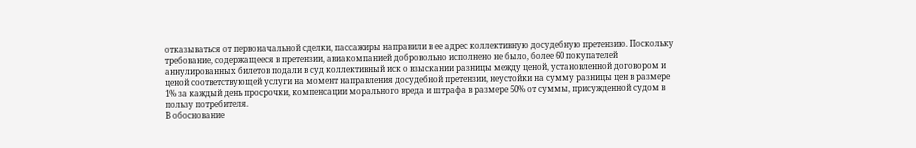отказываться от первоначальной сделки, пассажиры направили в ее адрес коллективную досудебную претензию. Поскольку требование, содержащееся в претензии, авиакомпанией добровольно исполнено не было, более 60 покупателей аннулированных билетов подали в суд коллективный иск о взыскании разницы между ценой, установленной договором и ценой соответствующей услуги на момент направления досудебной претензии, неустойки на сумму разницы цен в размере 1% за каждый день просрочки, компенсации морального вреда и штрафа в размере 50% от суммы, присужденной судом в пользу потребителя.
В обоснование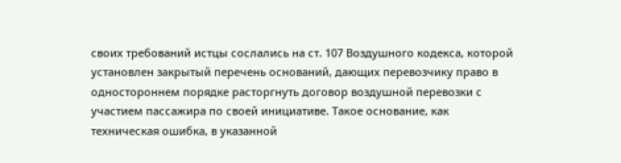своих требований истцы сослались на ст. 107 Воздушного кодекса, которой установлен закрытый перечень оснований, дающих перевозчику право в одностороннем порядке расторгнуть договор воздушной перевозки с участием пассажира по своей инициативе. Такое основание, как техническая ошибка, в указанной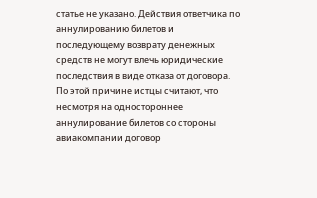статье не указано. Действия ответчика по аннулированию билетов и последующему возврату денежных средств не могут влечь юридические последствия в виде отказа от договора. По этой причине истцы считают, что несмотря на одностороннее аннулирование билетов со стороны авиакомпании договор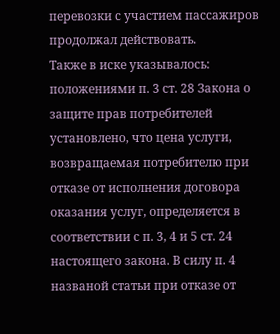перевозки с участием пассажиров продолжал действовать.
Также в иске указывалось: положениями п. 3 ст. 28 Закона о защите прав потребителей установлено, что цена услуги, возвращаемая потребителю при отказе от исполнения договора оказания услуг, определяется в соответствии с п. 3, 4 и 5 ст. 24 настоящего закона. В силу п. 4 названой статьи при отказе от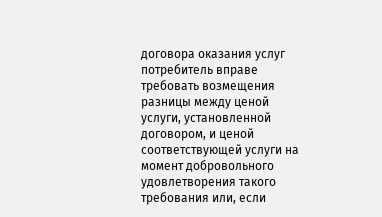договора оказания услуг потребитель вправе требовать возмещения разницы между ценой услуги, установленной договором, и ценой соответствующей услуги на момент добровольного удовлетворения такого требования или, если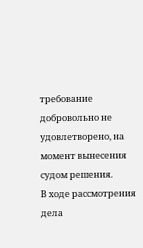требование добровольно не удовлетворено, на момент вынесения судом решения.
В ходе рассмотрения дела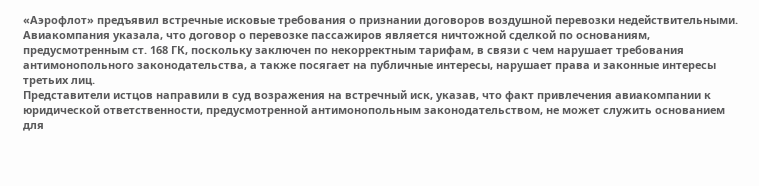«Аэрофлот» предъявил встречные исковые требования о признании договоров воздушной перевозки недействительными. Авиакомпания указала, что договор о перевозке пассажиров является ничтожной сделкой по основаниям, предусмотренным ст. 168 ГК, поскольку заключен по некорректным тарифам, в связи с чем нарушает требования антимонопольного законодательства, а также посягает на публичные интересы, нарушает права и законные интересы третьих лиц.
Представители истцов направили в суд возражения на встречный иск, указав, что факт привлечения авиакомпании к юридической ответственности, предусмотренной антимонопольным законодательством, не может служить основанием для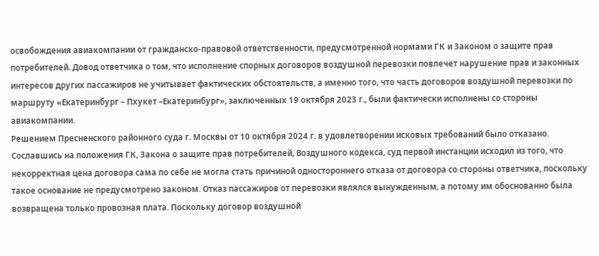освобождения авиакомпании от гражданско-правовой ответственности, предусмотренной нормами ГК и Законом о защите прав потребителей. Довод ответчика о том, что исполнение спорных договоров воздушной перевозки повлечет нарушение прав и законных интересов других пассажиров не учитывает фактических обстоятельств, а именно того, что часть договоров воздушной перевозки по маршруту «Екатеринбург – Пхукет –Екатеринбург», заключенных 19 октября 2023 г., были фактически исполнены со стороны авиакомпании.
Решением Пресненского районного суда г. Москвы от 10 октября 2024 г. в удовлетворении исковых требований было отказано. Сославшись на положения ГК, Закона о защите прав потребителей, Воздушного кодекса, суд первой инстанции исходил из того, что некорректная цена договора сама по себе не могла стать причиной одностороннего отказа от договора со стороны ответчика, поскольку такое основание не предусмотрено законом. Отказ пассажиров от перевозки являлся вынужденным, а потому им обоснованно была возвращена только провозная плата. Поскольку договор воздушной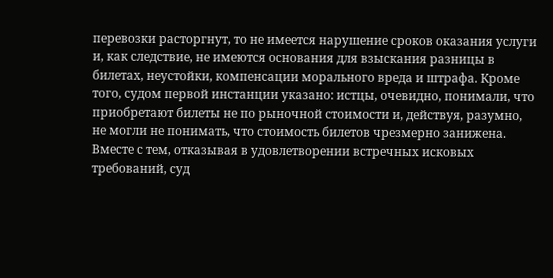перевозки расторгнут, то не имеется нарушение сроков оказания услуги и, как следствие, не имеются основания для взыскания разницы в билетах, неустойки, компенсации морального вреда и штрафа. Кроме того, судом первой инстанции указано: истцы, очевидно, понимали, что приобретают билеты не по рыночной стоимости и, действуя, разумно, не могли не понимать, что стоимость билетов чрезмерно занижена.
Вместе с тем, отказывая в удовлетворении встречных исковых требований, суд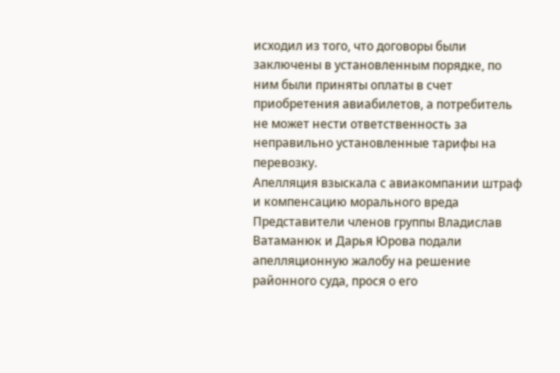исходил из того, что договоры были заключены в установленным порядке, по ним были приняты оплаты в счет приобретения авиабилетов, а потребитель не может нести ответственность за неправильно установленные тарифы на перевозку.
Апелляция взыскала с авиакомпании штраф и компенсацию морального вреда
Представители членов группы Владислав Ватаманюк и Дарья Юрова подали апелляционную жалобу на решение районного суда, прося о его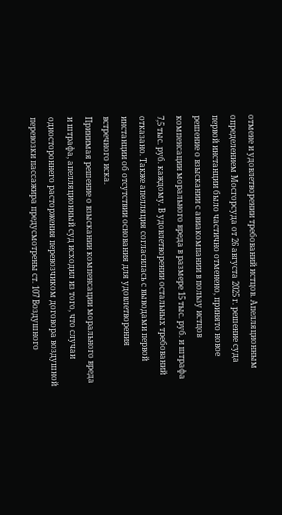отмене и удовлетворении требований истцов. Апелляционным определением Мосгорсуда от 26 августа 2025 г. решение суда первой инстанции было частично отменено, принято новое решение о взыскании с авиакомпании в пользу истцов компенсации морального вреда в размере 15 тыс. руб. и штрафа 7,5 тыс. руб. каждому. В удовлетворении остальных требований отказано. Также апелляция согласилась с выводами первой инстанции об отсутствии основания для удовлетворения встречного иска.
Принимая решение о взыскании компенсации морального вреда и штрафа, апелляционный суд исходил из того, что случаи одностороннего расторжения перевозчиком договора воздушной перевозки пассажира предусмотрены ст. 107 Воздушного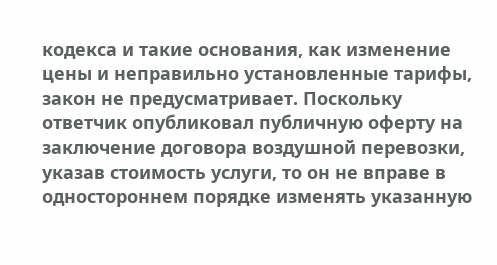кодекса и такие основания, как изменение цены и неправильно установленные тарифы, закон не предусматривает. Поскольку ответчик опубликовал публичную оферту на заключение договора воздушной перевозки, указав стоимость услуги, то он не вправе в одностороннем порядке изменять указанную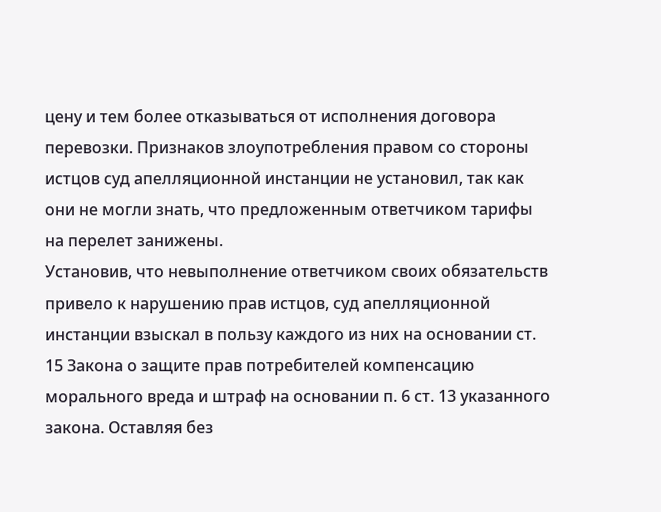цену и тем более отказываться от исполнения договора перевозки. Признаков злоупотребления правом со стороны истцов суд апелляционной инстанции не установил, так как они не могли знать, что предложенным ответчиком тарифы на перелет занижены.
Установив, что невыполнение ответчиком своих обязательств привело к нарушению прав истцов, суд апелляционной инстанции взыскал в пользу каждого из них на основании ст. 15 Закона о защите прав потребителей компенсацию морального вреда и штраф на основании п. 6 ст. 13 указанного закона. Оставляя без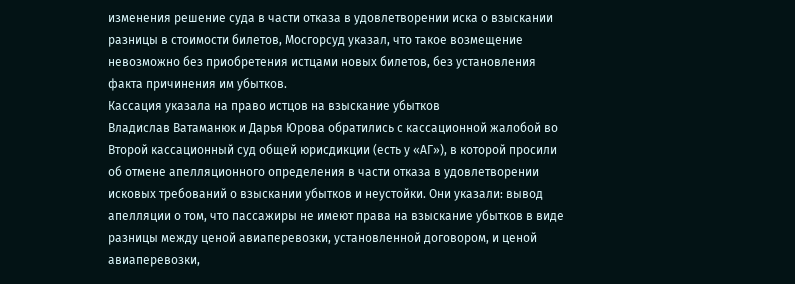изменения решение суда в части отказа в удовлетворении иска о взыскании разницы в стоимости билетов, Мосгорсуд указал, что такое возмещение невозможно без приобретения истцами новых билетов, без установления факта причинения им убытков.
Кассация указала на право истцов на взыскание убытков
Владислав Ватаманюк и Дарья Юрова обратились с кассационной жалобой во Второй кассационный суд общей юрисдикции (есть у «АГ»), в которой просили об отмене апелляционного определения в части отказа в удовлетворении исковых требований о взыскании убытков и неустойки. Они указали: вывод апелляции о том, что пассажиры не имеют права на взыскание убытков в виде разницы между ценой авиаперевозки, установленной договором, и ценой авиаперевозки,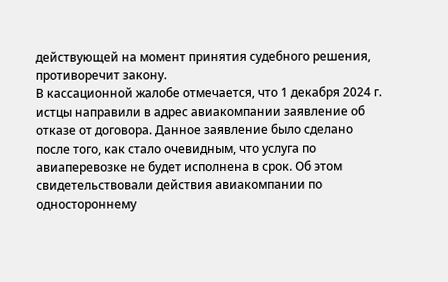действующей на момент принятия судебного решения, противоречит закону.
В кассационной жалобе отмечается, что 1 декабря 2024 г. истцы направили в адрес авиакомпании заявление об отказе от договора. Данное заявление было сделано после того, как стало очевидным, что услуга по авиаперевозке не будет исполнена в срок. Об этом свидетельствовали действия авиакомпании по одностороннему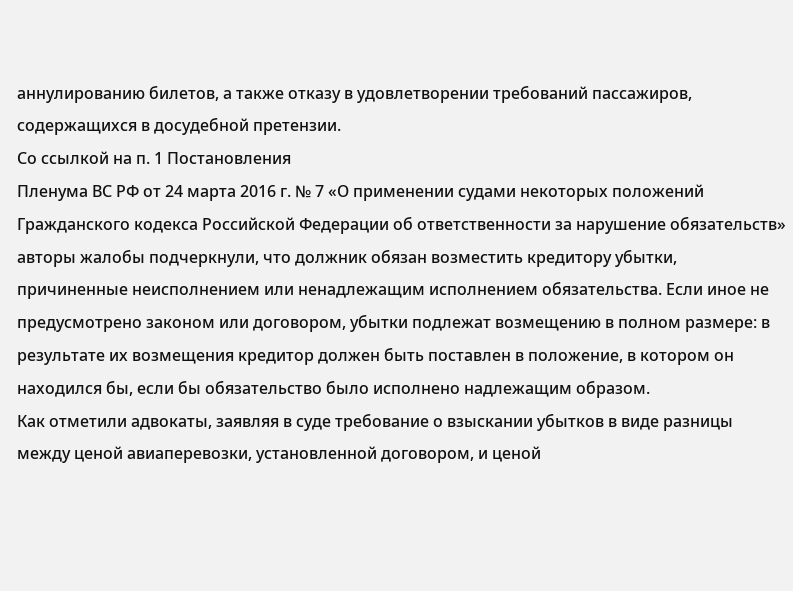аннулированию билетов, а также отказу в удовлетворении требований пассажиров, содержащихся в досудебной претензии.
Со ссылкой на п. 1 Постановления
Пленума ВС РФ от 24 марта 2016 г. № 7 «О применении судами некоторых положений Гражданского кодекса Российской Федерации об ответственности за нарушение обязательств» авторы жалобы подчеркнули, что должник обязан возместить кредитору убытки, причиненные неисполнением или ненадлежащим исполнением обязательства. Если иное не предусмотрено законом или договором, убытки подлежат возмещению в полном размере: в результате их возмещения кредитор должен быть поставлен в положение, в котором он находился бы, если бы обязательство было исполнено надлежащим образом.
Как отметили адвокаты, заявляя в суде требование о взыскании убытков в виде разницы между ценой авиаперевозки, установленной договором, и ценой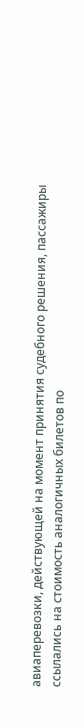авиаперевозки, действующей на момент принятия судебного решения, пассажиры ссылались на стоимость аналогичных билетов по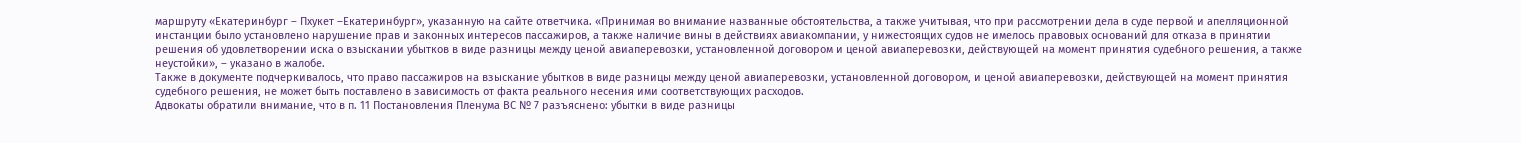маршруту «Екатеринбург – Пхукет –Екатеринбург», указанную на сайте ответчика. «Принимая во внимание названные обстоятельства, а также учитывая, что при рассмотрении дела в суде первой и апелляционной инстанции было установлено нарушение прав и законных интересов пассажиров, а также наличие вины в действиях авиакомпании, у нижестоящих судов не имелось правовых оснований для отказа в принятии решения об удовлетворении иска о взыскании убытков в виде разницы между ценой авиаперевозки, установленной договором и ценой авиаперевозки, действующей на момент принятия судебного решения, а также неустойки», – указано в жалобе.
Также в документе подчеркивалось, что право пассажиров на взыскание убытков в виде разницы между ценой авиаперевозки, установленной договором, и ценой авиаперевозки, действующей на момент принятия судебного решения, не может быть поставлено в зависимость от факта реального несения ими соответствующих расходов.
Адвокаты обратили внимание, что в п. 11 Постановления Пленума ВС № 7 разъяснено: убытки в виде разницы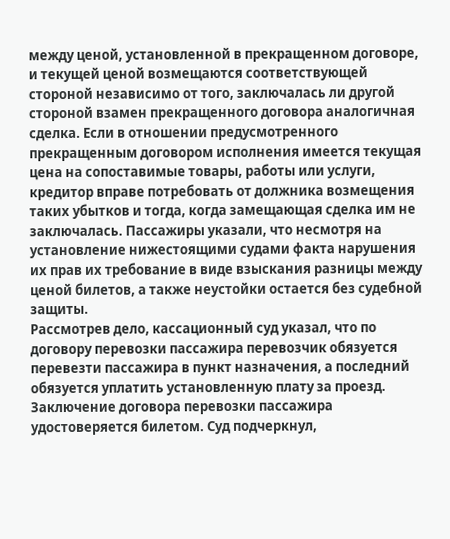между ценой, установленной в прекращенном договоре, и текущей ценой возмещаются соответствующей стороной независимо от того, заключалась ли другой стороной взамен прекращенного договора аналогичная сделка. Если в отношении предусмотренного прекращенным договором исполнения имеется текущая цена на сопоставимые товары, работы или услуги, кредитор вправе потребовать от должника возмещения таких убытков и тогда, когда замещающая сделка им не заключалась. Пассажиры указали, что несмотря на установление нижестоящими судами факта нарушения их прав их требование в виде взыскания разницы между ценой билетов, а также неустойки остается без судебной защиты.
Рассмотрев дело, кассационный суд указал, что по договору перевозки пассажира перевозчик обязуется перевезти пассажира в пункт назначения, а последний обязуется уплатить установленную плату за проезд. Заключение договора перевозки пассажира удостоверяется билетом. Суд подчеркнул,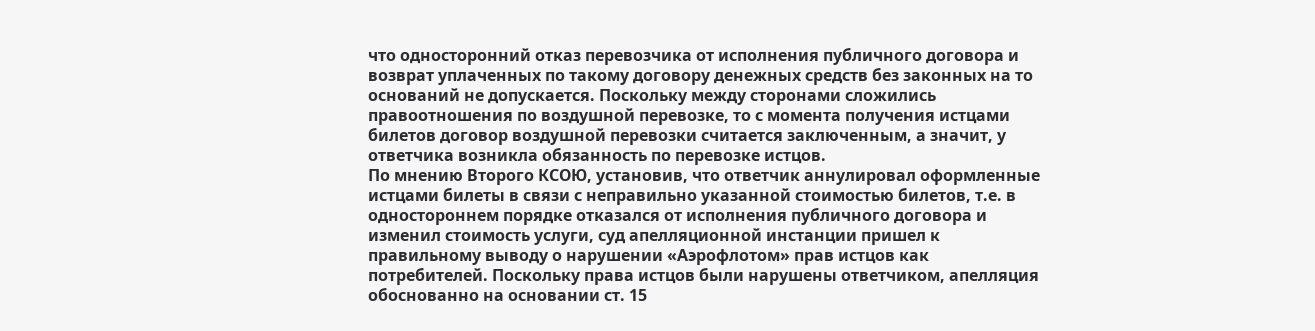что односторонний отказ перевозчика от исполнения публичного договора и возврат уплаченных по такому договору денежных средств без законных на то оснований не допускается. Поскольку между сторонами сложились правоотношения по воздушной перевозке, то с момента получения истцами билетов договор воздушной перевозки считается заключенным, а значит, у ответчика возникла обязанность по перевозке истцов.
По мнению Второго КСОЮ, установив, что ответчик аннулировал оформленные истцами билеты в связи с неправильно указанной стоимостью билетов, т.е. в одностороннем порядке отказался от исполнения публичного договора и изменил стоимость услуги, суд апелляционной инстанции пришел к правильному выводу о нарушении «Аэрофлотом» прав истцов как потребителей. Поскольку права истцов были нарушены ответчиком, апелляция обоснованно на основании ст. 15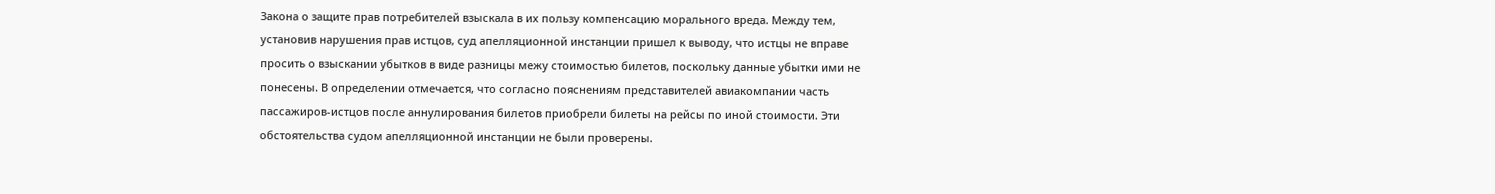Закона о защите прав потребителей взыскала в их пользу компенсацию морального вреда. Между тем, установив нарушения прав истцов, суд апелляционной инстанции пришел к выводу, что истцы не вправе просить о взыскании убытков в виде разницы межу стоимостью билетов, поскольку данные убытки ими не понесены. В определении отмечается, что согласно пояснениям представителей авиакомпании часть пассажиров-истцов после аннулирования билетов приобрели билеты на рейсы по иной стоимости. Эти обстоятельства судом апелляционной инстанции не были проверены.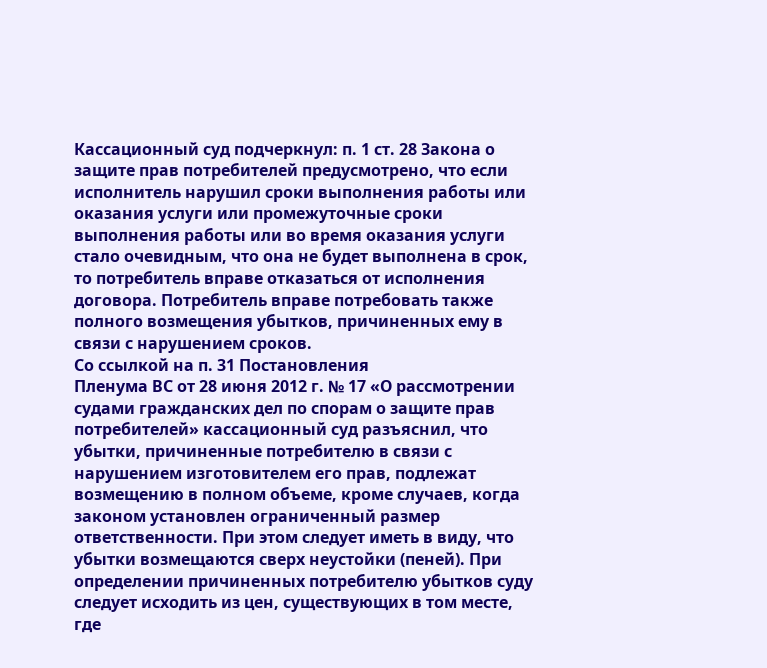Кассационный суд подчеркнул: п. 1 ст. 28 Закона о защите прав потребителей предусмотрено, что если исполнитель нарушил сроки выполнения работы или оказания услуги или промежуточные сроки выполнения работы или во время оказания услуги стало очевидным, что она не будет выполнена в срок, то потребитель вправе отказаться от исполнения договора. Потребитель вправе потребовать также полного возмещения убытков, причиненных ему в связи с нарушением сроков.
Со ссылкой на п. 31 Постановления
Пленума ВС от 28 июня 2012 г. № 17 «О рассмотрении судами гражданских дел по спорам о защите прав потребителей» кассационный суд разъяснил, что убытки, причиненные потребителю в связи с нарушением изготовителем его прав, подлежат возмещению в полном объеме, кроме случаев, когда законом установлен ограниченный размер ответственности. При этом следует иметь в виду, что убытки возмещаются сверх неустойки (пеней). При определении причиненных потребителю убытков суду следует исходить из цен, существующих в том месте, где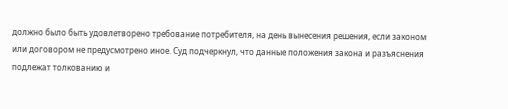должно было быть удовлетворено требование потребителя, на день вынесения решения, если законом или договором не предусмотрено иное. Суд подчеркнул, что данные положения закона и разъяснения подлежат толкованию и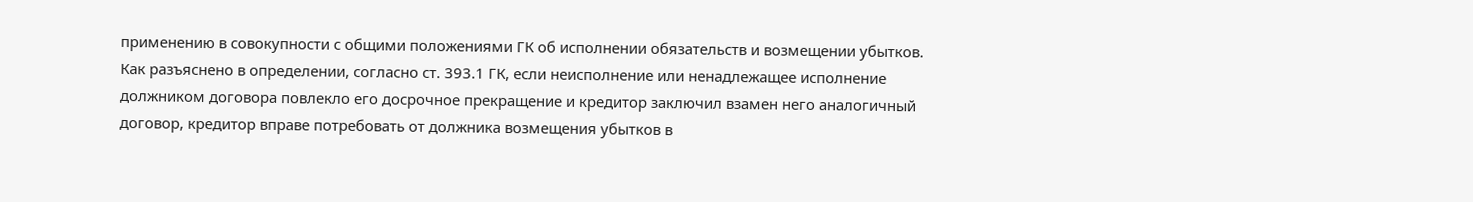применению в совокупности с общими положениями ГК об исполнении обязательств и возмещении убытков.
Как разъяснено в определении, согласно ст. 393.1 ГК, если неисполнение или ненадлежащее исполнение должником договора повлекло его досрочное прекращение и кредитор заключил взамен него аналогичный договор, кредитор вправе потребовать от должника возмещения убытков в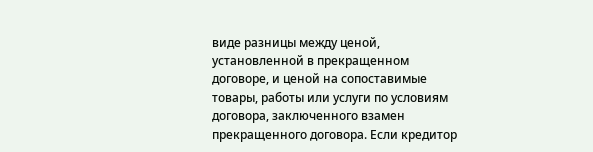виде разницы между ценой, установленной в прекращенном договоре, и ценой на сопоставимые товары, работы или услуги по условиям договора, заключенного взамен прекращенного договора. Если кредитор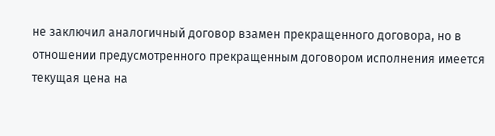не заключил аналогичный договор взамен прекращенного договора, но в отношении предусмотренного прекращенным договором исполнения имеется текущая цена на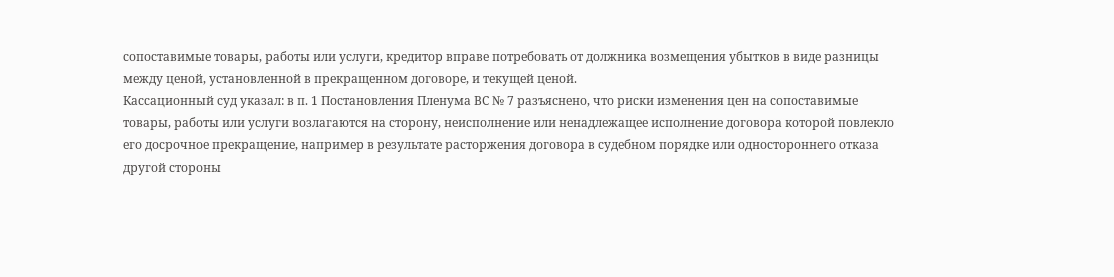сопоставимые товары, работы или услуги, кредитор вправе потребовать от должника возмещения убытков в виде разницы между ценой, установленной в прекращенном договоре, и текущей ценой.
Кассационный суд указал: в п. 1 Постановления Пленума ВС № 7 разъяснено, что риски изменения цен на сопоставимые товары, работы или услуги возлагаются на сторону, неисполнение или ненадлежащее исполнение договора которой повлекло его досрочное прекращение, например в результате расторжения договора в судебном порядке или одностороннего отказа другой стороны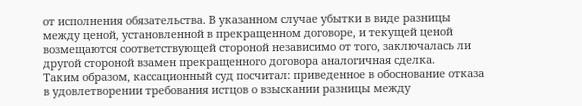от исполнения обязательства. В указанном случае убытки в виде разницы между ценой, установленной в прекращенном договоре, и текущей ценой возмещаются соответствующей стороной независимо от того, заключалась ли другой стороной взамен прекращенного договора аналогичная сделка.
Таким образом, кассационный суд посчитал: приведенное в обоснование отказа в удовлетворении требования истцов о взыскании разницы между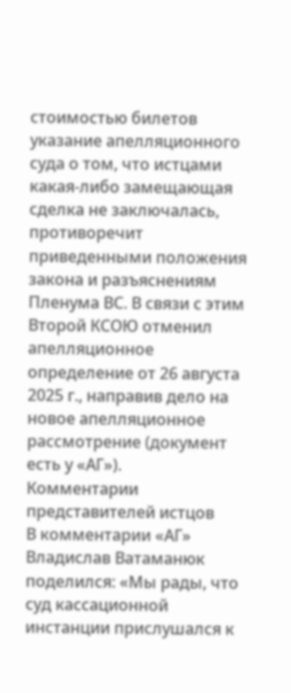стоимостью билетов указание апелляционного суда о том, что истцами какая-либо замещающая сделка не заключалась, противоречит приведенными положения закона и разъяснениям Пленума ВС. В связи с этим Второй КСОЮ отменил апелляционное определение от 26 августа 2025 г., направив дело на новое апелляционное рассмотрение (документ есть у «АГ»).
Комментарии представителей истцов
В комментарии «АГ» Владислав Ватаманюк поделился: «Мы рады, что суд кассационной инстанции прислушался к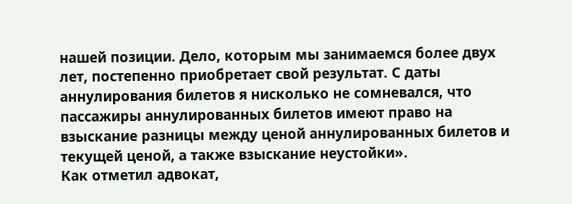нашей позиции. Дело, которым мы занимаемся более двух лет, постепенно приобретает свой результат. С даты аннулирования билетов я нисколько не сомневался, что пассажиры аннулированных билетов имеют право на взыскание разницы между ценой аннулированных билетов и текущей ценой, а также взыскание неустойки».
Как отметил адвокат,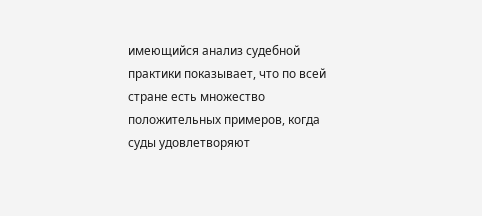имеющийся анализ судебной практики показывает, что по всей стране есть множество положительных примеров, когда суды удовлетворяют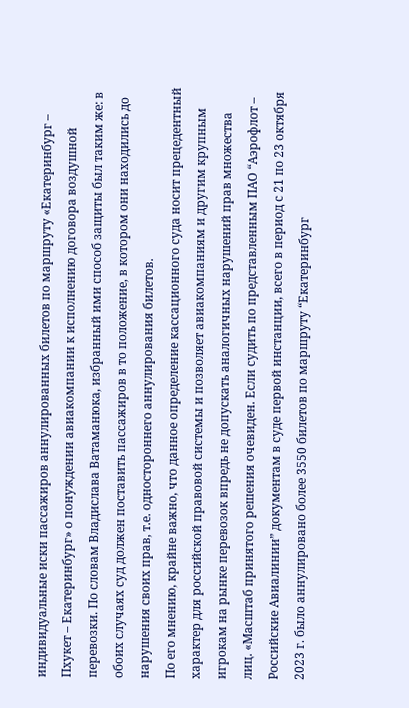индивидуальные иски пассажиров аннулированных билетов по маршруту «Екатеринбург – Пхукет – Екатеринбург» о понуждении авиакомпании к исполнению договора воздушной перевозки. По словам Владислава Ватаманюка, избранный ими способ защиты был таким же: в обоих случаях суд должен поставить пассажиров в то положение, в котором они находились до нарушения своих прав, т.е. одностороннего аннулирования билетов.
По его мнению, крайне важно, что данное определение кассационного суда носит прецедентный характер для российской правовой системы и позволяет авиакомпаниям и другим крупным игрокам на рынке перевозок впредь не допускать аналогичных нарушений прав множества лиц. «Масштаб принятого решения очевиден. Если судить по представленным ПАО “Аэрофлот – Российские Авиалинии” документам в суде первой инстанции, всего в период с 21 по 23 октября 2023 г. было аннулировано более 3550 билетов по маршруту “Екатеринбург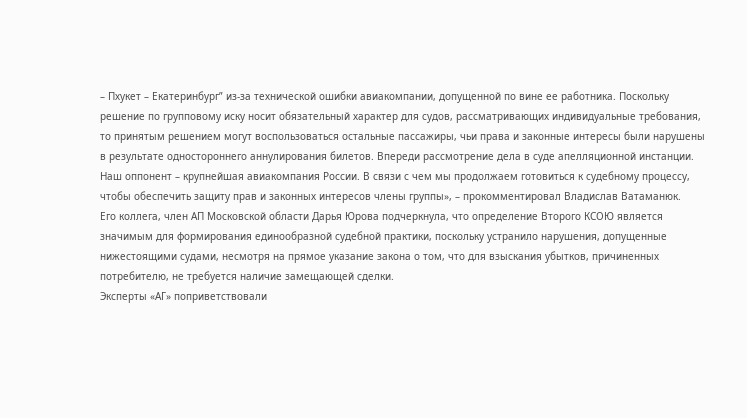– Пхукет – Екатеринбург” из-за технической ошибки авиакомпании, допущенной по вине ее работника. Поскольку решение по групповому иску носит обязательный характер для судов, рассматривающих индивидуальные требования, то принятым решением могут воспользоваться остальные пассажиры, чьи права и законные интересы были нарушены в результате одностороннего аннулирования билетов. Впереди рассмотрение дела в суде апелляционной инстанции. Наш оппонент – крупнейшая авиакомпания России. В связи с чем мы продолжаем готовиться к судебному процессу, чтобы обеспечить защиту прав и законных интересов члены группы», – прокомментировал Владислав Ватаманюк.
Его коллега, член АП Московской области Дарья Юрова подчеркнула, что определение Второго КСОЮ является значимым для формирования единообразной судебной практики, поскольку устранило нарушения, допущенные нижестоящими судами, несмотря на прямое указание закона о том, что для взыскания убытков, причиненных потребителю, не требуется наличие замещающей сделки.
Эксперты «АГ» поприветствовали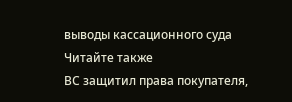выводы кассационного суда
Читайте также
ВС защитил права покупателя,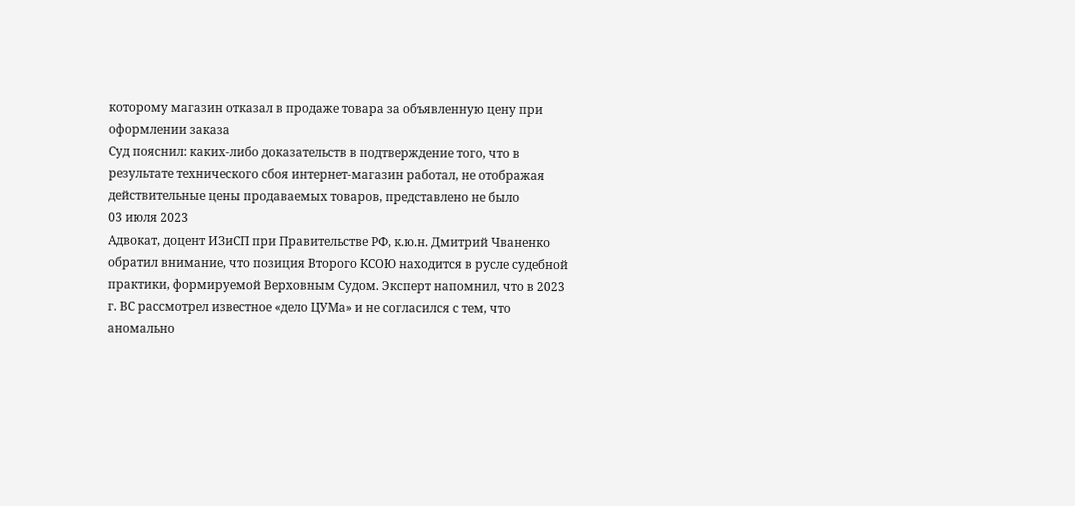которому магазин отказал в продаже товара за объявленную цену при оформлении заказа
Суд пояснил: каких-либо доказательств в подтверждение того, что в результате технического сбоя интернет-магазин работал, не отображая действительные цены продаваемых товаров, представлено не было
03 июля 2023
Адвокат, доцент ИЗиСП при Правительстве РФ, к.ю.н. Дмитрий Чваненко обратил внимание, что позиция Второго КСОЮ находится в русле судебной практики, формируемой Верховным Судом. Эксперт напомнил, что в 2023 г. ВС рассмотрел известное «дело ЦУМа» и не согласился с тем, что аномально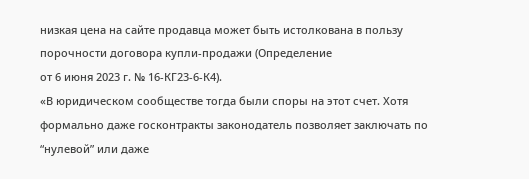низкая цена на сайте продавца может быть истолкована в пользу порочности договора купли-продажи (Определение
от 6 июня 2023 г. № 16-КГ23-6-К4).
«В юридическом сообществе тогда были споры на этот счет. Хотя формально даже госконтракты законодатель позволяет заключать по “нулевой” или даже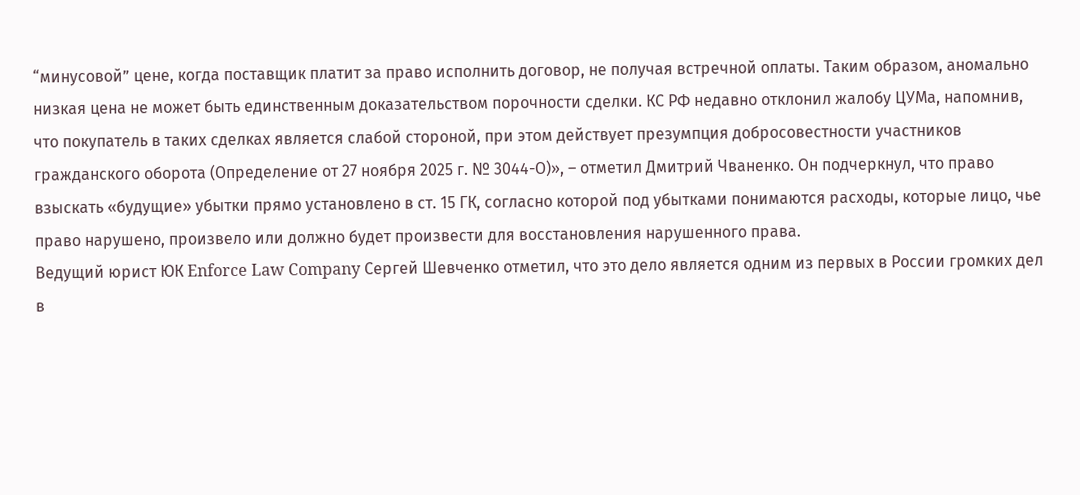“минусовой” цене, когда поставщик платит за право исполнить договор, не получая встречной оплаты. Таким образом, аномально низкая цена не может быть единственным доказательством порочности сделки. КС РФ недавно отклонил жалобу ЦУМа, напомнив, что покупатель в таких сделках является слабой стороной, при этом действует презумпция добросовестности участников гражданского оборота (Определение от 27 ноября 2025 г. № 3044-О)», – отметил Дмитрий Чваненко. Он подчеркнул, что право взыскать «будущие» убытки прямо установлено в ст. 15 ГК, согласно которой под убытками понимаются расходы, которые лицо, чье право нарушено, произвело или должно будет произвести для восстановления нарушенного права.
Ведущий юрист ЮК Enforce Law Company Сергей Шевченко отметил, что это дело является одним из первых в России громких дел в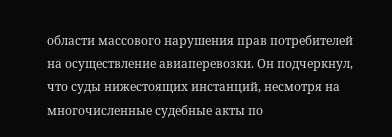области массового нарушения прав потребителей на осуществление авиаперевозки. Он подчеркнул, что суды нижестоящих инстанций, несмотря на многочисленные судебные акты по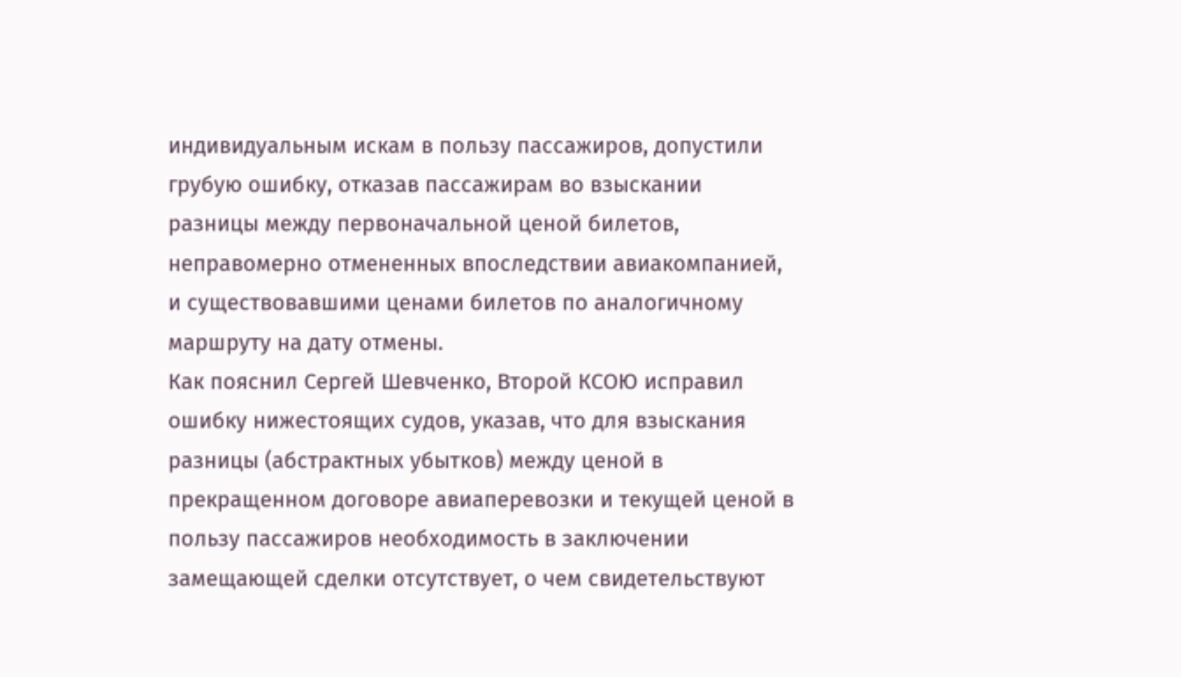индивидуальным искам в пользу пассажиров, допустили грубую ошибку, отказав пассажирам во взыскании разницы между первоначальной ценой билетов, неправомерно отмененных впоследствии авиакомпанией, и существовавшими ценами билетов по аналогичному маршруту на дату отмены.
Как пояснил Сергей Шевченко, Второй КСОЮ исправил ошибку нижестоящих судов, указав, что для взыскания разницы (абстрактных убытков) между ценой в прекращенном договоре авиаперевозки и текущей ценой в пользу пассажиров необходимость в заключении замещающей сделки отсутствует, о чем свидетельствуют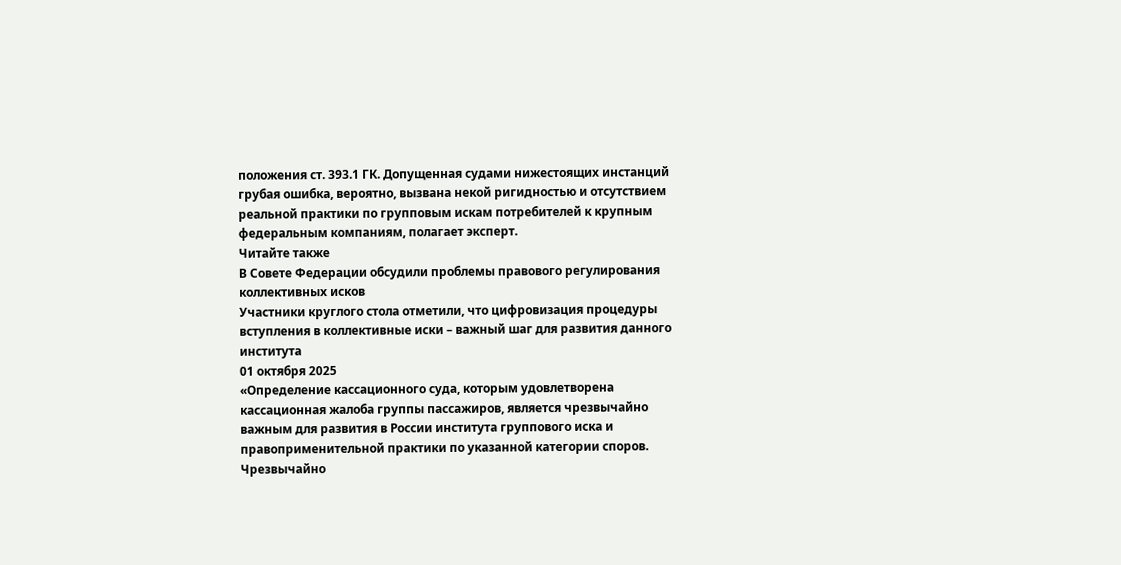положения ст. 393.1 ГК. Допущенная судами нижестоящих инстанций грубая ошибка, вероятно, вызвана некой ригидностью и отсутствием реальной практики по групповым искам потребителей к крупным федеральным компаниям, полагает эксперт.
Читайте также
В Совете Федерации обсудили проблемы правового регулирования коллективных исков
Участники круглого стола отметили, что цифровизация процедуры вступления в коллективные иски – важный шаг для развития данного института
01 октября 2025
«Определение кассационного суда, которым удовлетворена кассационная жалоба группы пассажиров, является чрезвычайно важным для развития в России института группового иска и правоприменительной практики по указанной категории споров. Чрезвычайно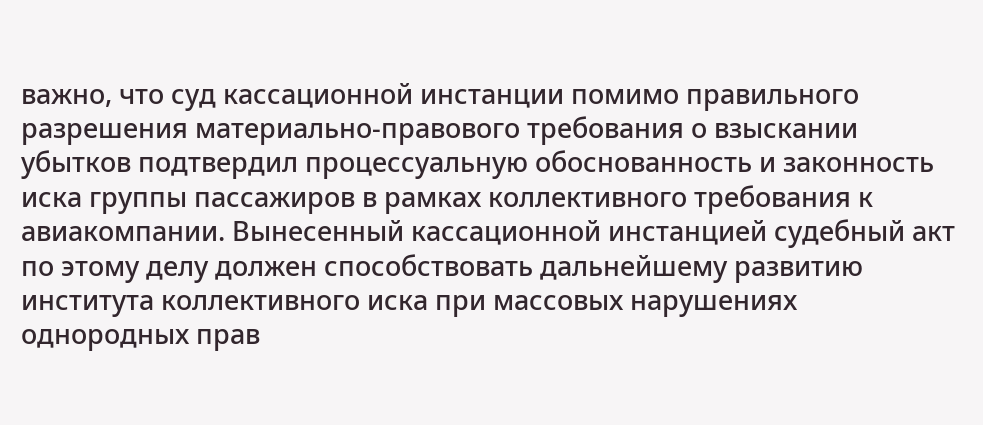важно, что суд кассационной инстанции помимо правильного разрешения материально-правового требования о взыскании убытков подтвердил процессуальную обоснованность и законность иска группы пассажиров в рамках коллективного требования к авиакомпании. Вынесенный кассационной инстанцией судебный акт по этому делу должен способствовать дальнейшему развитию института коллективного иска при массовых нарушениях однородных прав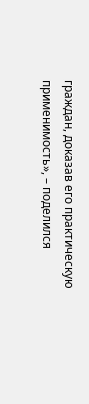граждан, доказав его практическую применимость», – поделился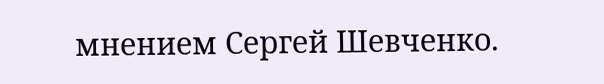мнением Сергей Шевченко.